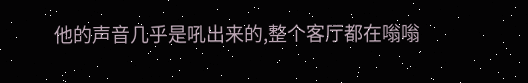他的声音几乎是吼出来的,整个客厅都在嗡嗡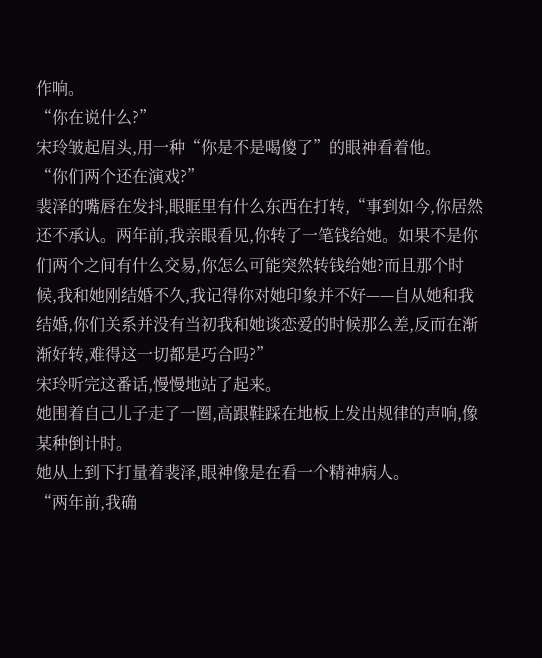作响。
“你在说什么?”
宋玲皱起眉头,用一种“你是不是喝傻了”的眼神看着他。
“你们两个还在演戏?”
裴泽的嘴唇在发抖,眼眶里有什么东西在打转,“事到如今,你居然还不承认。两年前,我亲眼看见,你转了一笔钱给她。如果不是你们两个之间有什么交易,你怎么可能突然转钱给她?而且那个时候,我和她刚结婚不久,我记得你对她印象并不好——自从她和我结婚,你们关系并没有当初我和她谈恋爱的时候那么差,反而在渐渐好转,难得这一切都是巧合吗?”
宋玲听完这番话,慢慢地站了起来。
她围着自己儿子走了一圈,高跟鞋踩在地板上发出规律的声响,像某种倒计时。
她从上到下打量着裴泽,眼神像是在看一个精神病人。
“两年前,我确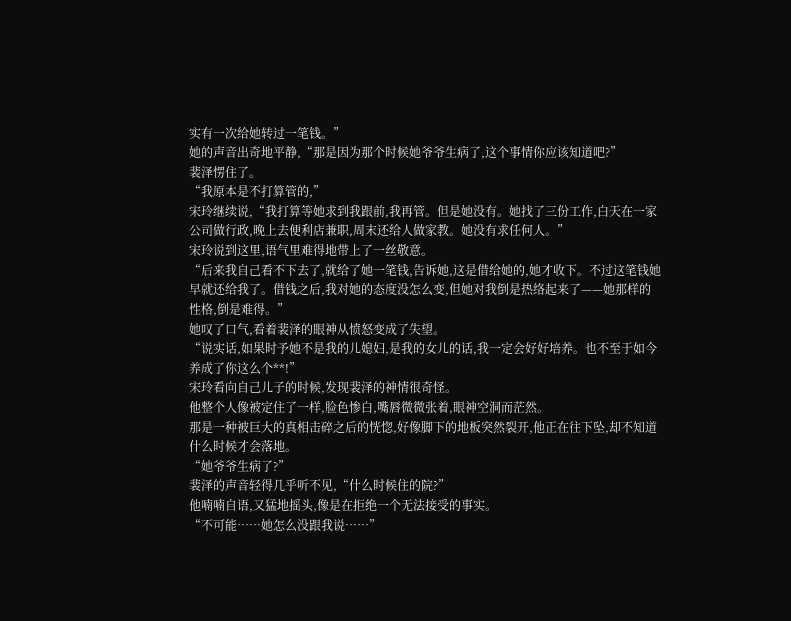实有一次给她转过一笔钱。”
她的声音出奇地平静,“那是因为那个时候她爷爷生病了,这个事情你应该知道吧?”
裴泽愣住了。
“我原本是不打算管的,”
宋玲继续说,“我打算等她求到我跟前,我再管。但是她没有。她找了三份工作,白天在一家公司做行政,晚上去便利店兼职,周末还给人做家教。她没有求任何人。”
宋玲说到这里,语气里难得地带上了一丝敬意。
“后来我自己看不下去了,就给了她一笔钱,告诉她,这是借给她的,她才收下。不过这笔钱她早就还给我了。借钱之后,我对她的态度没怎么变,但她对我倒是热络起来了——她那样的性格,倒是难得。”
她叹了口气,看着裴泽的眼神从愤怒变成了失望。
“说实话,如果时予她不是我的儿媳妇,是我的女儿的话,我一定会好好培养。也不至于如今养成了你这么个**!”
宋玲看向自己儿子的时候,发现裴泽的神情很奇怪。
他整个人像被定住了一样,脸色惨白,嘴唇微微张着,眼神空洞而茫然。
那是一种被巨大的真相击碎之后的恍惚,好像脚下的地板突然裂开,他正在往下坠,却不知道什么时候才会落地。
“她爷爷生病了?”
裴泽的声音轻得几乎听不见,“什么时候住的院?”
他喃喃自语,又猛地摇头,像是在拒绝一个无法接受的事实。
“不可能……她怎么没跟我说……”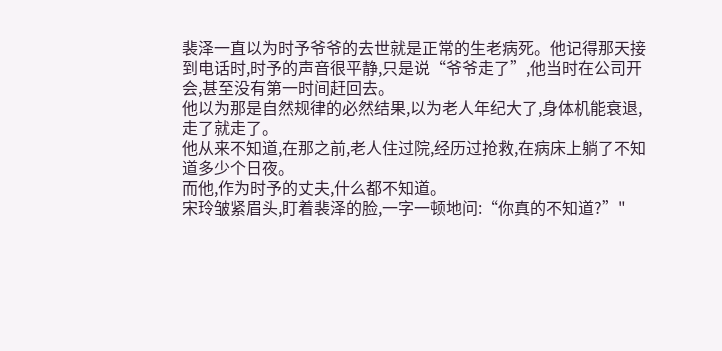裴泽一直以为时予爷爷的去世就是正常的生老病死。他记得那天接到电话时,时予的声音很平静,只是说“爷爷走了”,他当时在公司开会,甚至没有第一时间赶回去。
他以为那是自然规律的必然结果,以为老人年纪大了,身体机能衰退,走了就走了。
他从来不知道,在那之前,老人住过院,经历过抢救,在病床上躺了不知道多少个日夜。
而他,作为时予的丈夫,什么都不知道。
宋玲皱紧眉头,盯着裴泽的脸,一字一顿地问:“你真的不知道?”"